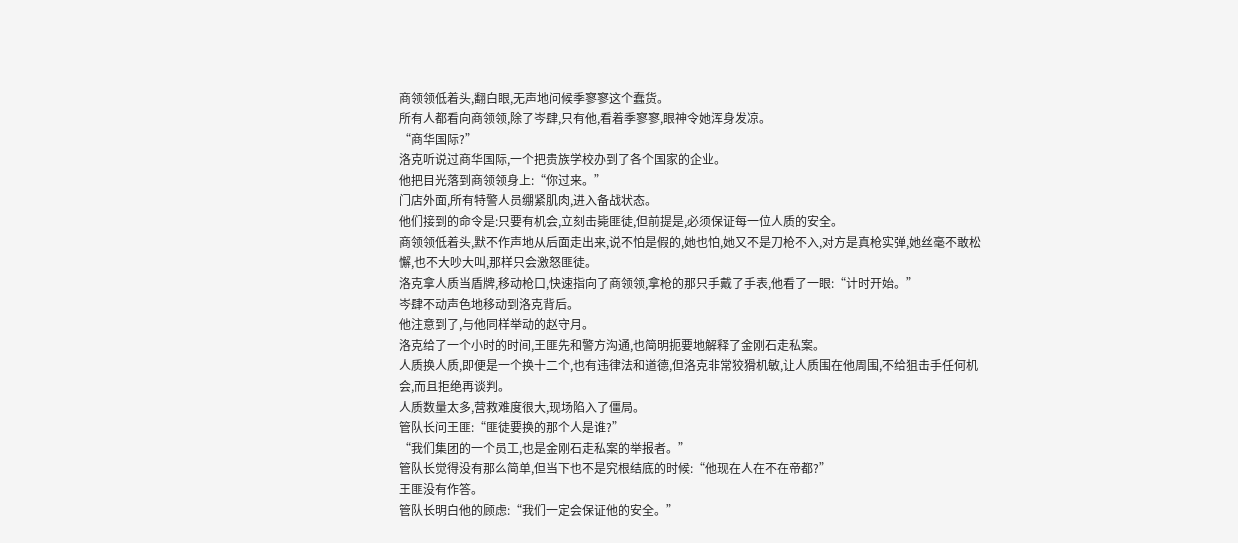商领领低着头,翻白眼,无声地问候季寥寥这个蠢货。
所有人都看向商领领,除了岑肆,只有他,看着季寥寥,眼神令她浑身发凉。
“商华国际?”
洛克听说过商华国际,一个把贵族学校办到了各个国家的企业。
他把目光落到商领领身上:“你过来。”
门店外面,所有特警人员绷紧肌肉,进入备战状态。
他们接到的命令是:只要有机会,立刻击毙匪徒,但前提是,必须保证每一位人质的安全。
商领领低着头,默不作声地从后面走出来,说不怕是假的,她也怕,她又不是刀枪不入,对方是真枪实弹,她丝毫不敢松懈,也不大吵大叫,那样只会激怒匪徒。
洛克拿人质当盾牌,移动枪口,快速指向了商领领,拿枪的那只手戴了手表,他看了一眼:“计时开始。”
岑肆不动声色地移动到洛克背后。
他注意到了,与他同样举动的赵守月。
洛克给了一个小时的时间,王匪先和警方沟通,也简明扼要地解释了金刚石走私案。
人质换人质,即便是一个换十二个,也有违律法和道德,但洛克非常狡猾机敏,让人质围在他周围,不给狙击手任何机会,而且拒绝再谈判。
人质数量太多,营救难度很大,现场陷入了僵局。
管队长问王匪:“匪徒要换的那个人是谁?”
“我们集团的一个员工,也是金刚石走私案的举报者。”
管队长觉得没有那么简单,但当下也不是究根结底的时候:“他现在人在不在帝都?”
王匪没有作答。
管队长明白他的顾虑:“我们一定会保证他的安全。”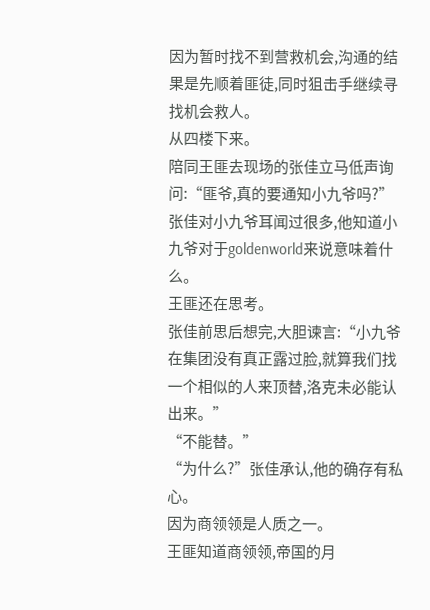因为暂时找不到营救机会,沟通的结果是先顺着匪徒,同时狙击手继续寻找机会救人。
从四楼下来。
陪同王匪去现场的张佳立马低声询问:“匪爷,真的要通知小九爷吗?”张佳对小九爷耳闻过很多,他知道小九爷对于goldenworld来说意味着什么。
王匪还在思考。
张佳前思后想完,大胆谏言:“小九爷在集团没有真正露过脸,就算我们找一个相似的人来顶替,洛克未必能认出来。”
“不能替。”
“为什么?”张佳承认,他的确存有私心。
因为商领领是人质之一。
王匪知道商领领,帝国的月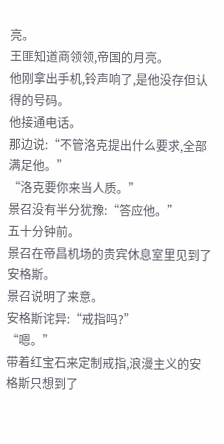亮。
王匪知道商领领,帝国的月亮。
他刚拿出手机,铃声响了,是他没存但认得的号码。
他接通电话。
那边说:“不管洛克提出什么要求,全部满足他。”
“洛克要你来当人质。”
景召没有半分犹豫:“答应他。”
五十分钟前。
景召在帝昌机场的贵宾休息室里见到了安格斯。
景召说明了来意。
安格斯诧异:“戒指吗?”
“嗯。”
带着红宝石来定制戒指,浪漫主义的安格斯只想到了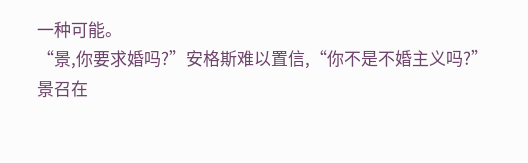一种可能。
“景,你要求婚吗?”安格斯难以置信,“你不是不婚主义吗?”
景召在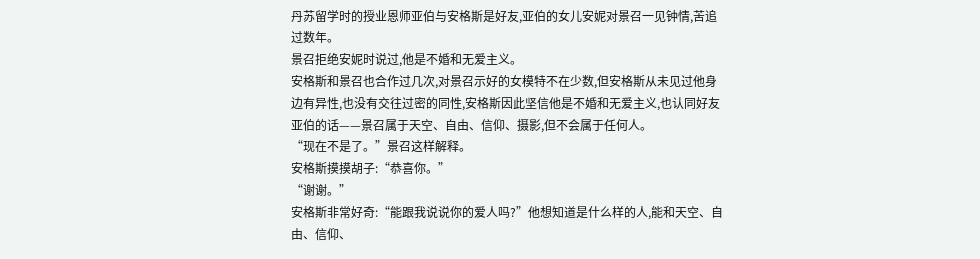丹苏留学时的授业恩师亚伯与安格斯是好友,亚伯的女儿安妮对景召一见钟情,苦追过数年。
景召拒绝安妮时说过,他是不婚和无爱主义。
安格斯和景召也合作过几次,对景召示好的女模特不在少数,但安格斯从未见过他身边有异性,也没有交往过密的同性,安格斯因此坚信他是不婚和无爱主义,也认同好友亚伯的话——景召属于天空、自由、信仰、摄影,但不会属于任何人。
“现在不是了。”景召这样解释。
安格斯摸摸胡子:“恭喜你。”
“谢谢。”
安格斯非常好奇:“能跟我说说你的爱人吗?”他想知道是什么样的人,能和天空、自由、信仰、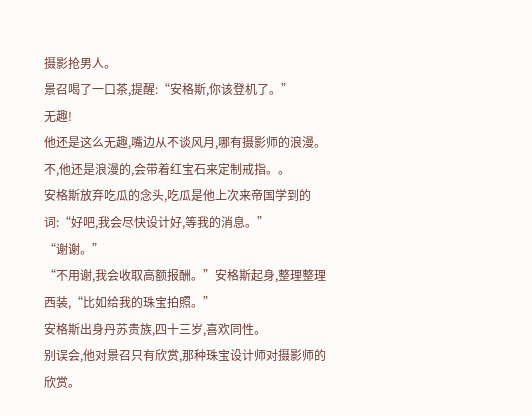摄影抢男人。
景召喝了一口茶,提醒:“安格斯,你该登机了。”
无趣!
他还是这么无趣,嘴边从不谈风月,哪有摄影师的浪漫。
不,他还是浪漫的,会带着红宝石来定制戒指。。
安格斯放弃吃瓜的念头,吃瓜是他上次来帝国学到的词:“好吧,我会尽快设计好,等我的消息。”
“谢谢。”
“不用谢,我会收取高额报酬。”安格斯起身,整理整理西装,“比如给我的珠宝拍照。”
安格斯出身丹苏贵族,四十三岁,喜欢同性。
别误会,他对景召只有欣赏,那种珠宝设计师对摄影师的欣赏。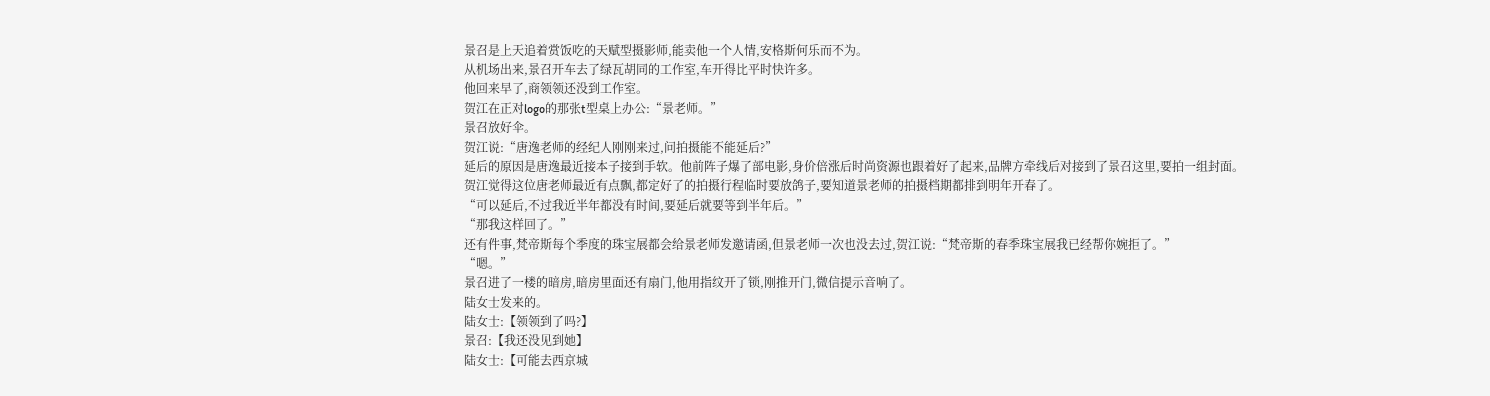景召是上天追着赏饭吃的天赋型摄影师,能卖他一个人情,安格斯何乐而不为。
从机场出来,景召开车去了绿瓦胡同的工作室,车开得比平时快许多。
他回来早了,商领领还没到工作室。
贺江在正对logo的那张t型桌上办公:“景老师。”
景召放好伞。
贺江说:“唐逸老师的经纪人刚刚来过,问拍摄能不能延后?”
延后的原因是唐逸最近接本子接到手软。他前阵子爆了部电影,身价倍涨后时尚资源也跟着好了起来,品牌方牵线后对接到了景召这里,要拍一组封面。
贺江觉得这位唐老师最近有点飘,都定好了的拍摄行程临时要放鸽子,要知道景老师的拍摄档期都排到明年开春了。
“可以延后,不过我近半年都没有时间,要延后就要等到半年后。”
“那我这样回了。”
还有件事,梵帝斯每个季度的珠宝展都会给景老师发邀请函,但景老师一次也没去过,贺江说:“梵帝斯的春季珠宝展我已经帮你婉拒了。”
“嗯。”
景召进了一楼的暗房,暗房里面还有扇门,他用指纹开了锁,刚推开门,微信提示音响了。
陆女士发来的。
陆女士:【领领到了吗?】
景召:【我还没见到她】
陆女士:【可能去西京城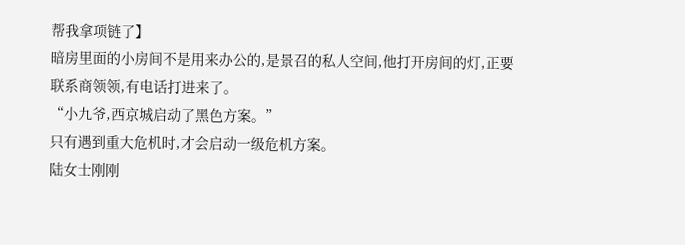帮我拿项链了】
暗房里面的小房间不是用来办公的,是景召的私人空间,他打开房间的灯,正要联系商领领,有电话打进来了。
“小九爷,西京城启动了黑色方案。”
只有遇到重大危机时,才会启动一级危机方案。
陆女士刚刚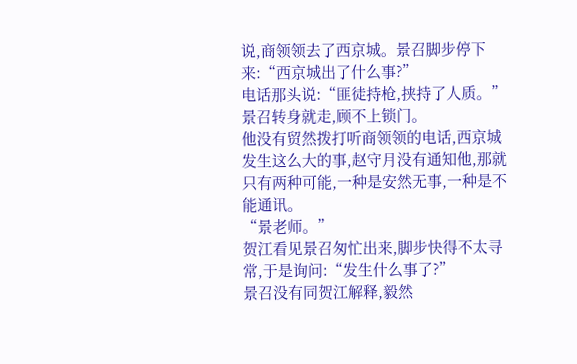说,商领领去了西京城。景召脚步停下来:“西京城出了什么事?”
电话那头说:“匪徒持枪,挟持了人质。”
景召转身就走,顾不上锁门。
他没有贸然拨打听商领领的电话,西京城发生这么大的事,赵守月没有通知他,那就只有两种可能,一种是安然无事,一种是不能通讯。
“景老师。”
贺江看见景召匆忙出来,脚步快得不太寻常,于是询问:“发生什么事了?”
景召没有同贺江解释,毅然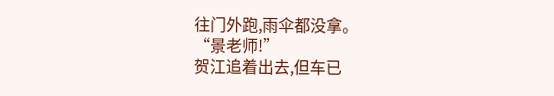往门外跑,雨伞都没拿。
“景老师!”
贺江追着出去,但车已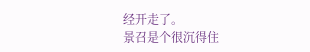经开走了。
景召是个很沉得住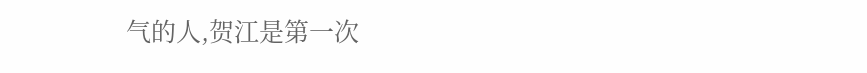气的人,贺江是第一次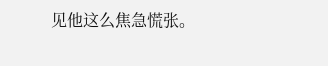见他这么焦急慌张。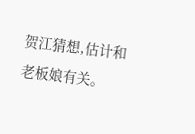贺江猜想,估计和老板娘有关。